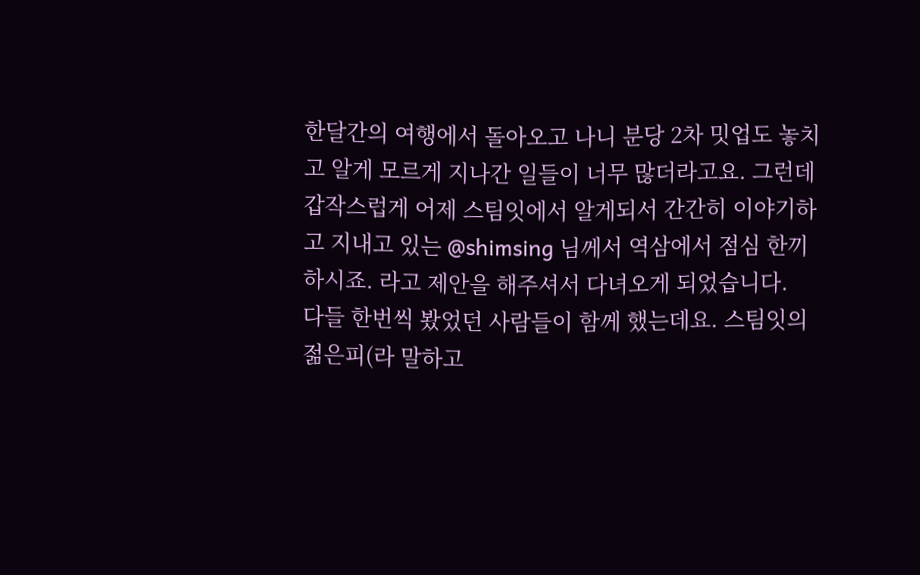한달간의 여행에서 돌아오고 나니 분당 2차 밋업도 놓치고 알게 모르게 지나간 일들이 너무 많더라고요. 그런데 갑작스럽게 어제 스팀잇에서 알게되서 간간히 이야기하고 지내고 있는 @shimsing 님께서 역삼에서 점심 한끼 하시죠. 라고 제안을 해주셔서 다녀오게 되었습니다.
다들 한번씩 봤었던 사람들이 함께 했는데요. 스팀잇의 젊은피(라 말하고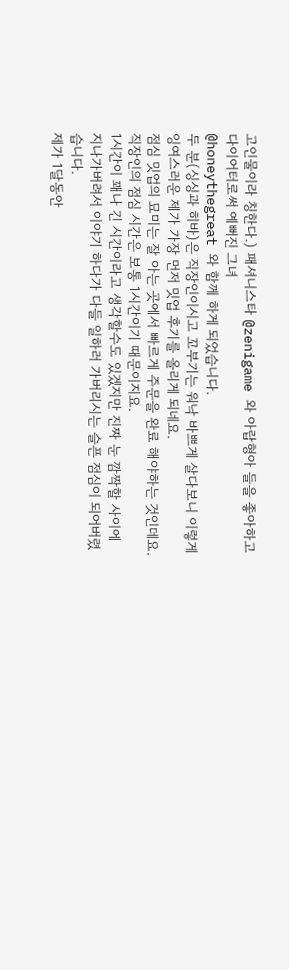고인물이라 칭한다.) 패셔니스타 @zenigame 와 아랍형아 들을 좋아하고 다이어터로써 예뻐진 그녀
@honeythegreat 와 함께 하게 되었습니다.
두 분(싱싱과 히바)은 직장인이시고 꼬부기는 워낙 바쁘게 살다보니 이렇게 잉여스러운 제가 가장 먼저 밋업 후기를 올리게 되네요.
점심 밋업의 묘미는 잘 아는 곳에서 빠르게 주문을 완료 해야하는 것인데요. 직장인의 점심 시간은 보통 1시간이기 때문이지요.
1시간이 꽤나 긴 시간이라고 생각할수도 있겠지만 진짜 눈 깜짝할 사이에 지나가버려서 이야기 하다가 다들 일하러 가버리시는 슬픈 점심이 되어버렸습니다.
제가 1달동안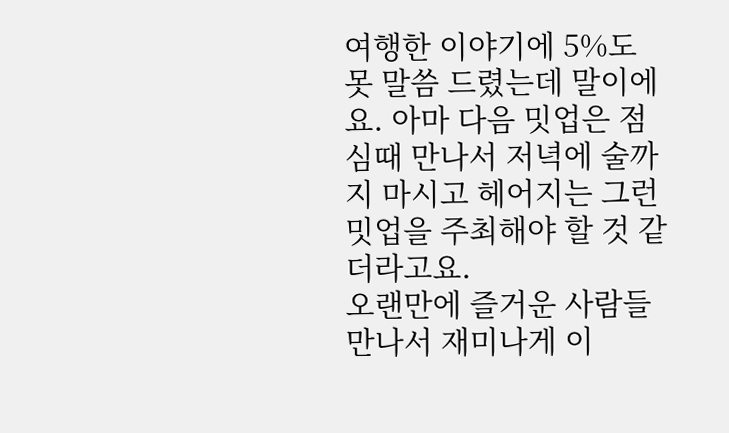여행한 이야기에 5%도 못 말씀 드렸는데 말이에요. 아마 다음 밋업은 점심때 만나서 저녁에 술까지 마시고 헤어지는 그런 밋업을 주최해야 할 것 같더라고요.
오랜만에 즐거운 사람들 만나서 재미나게 이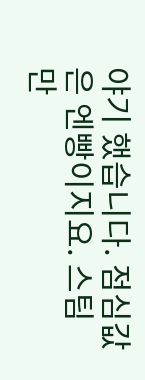야기 했습니다. 점심값은 엔빵이지요. 스팀 만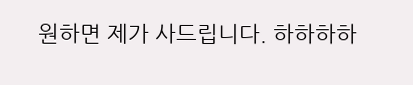원하면 제가 사드립니다. 하하하하